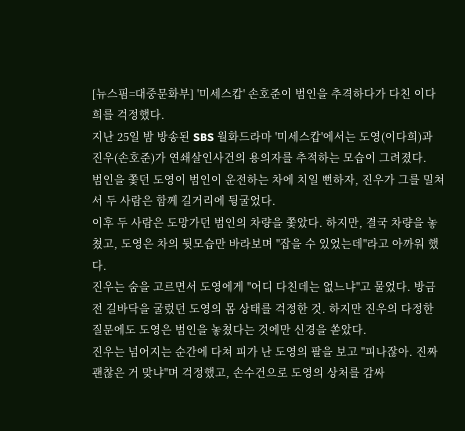[뉴스핌=대중문화부] '미세스캅' 손호준이 범인을 추격하다가 다친 이다희를 걱정했다.
지난 25일 밤 방송된 SBS 월화드라마 '미세스캅'에서는 도영(이다희)과 진우(손호준)가 연쇄살인사건의 용의자를 추적하는 모습이 그려졌다.
범인을 쫓던 도영이 범인이 운전하는 차에 치일 뻔하자, 진우가 그를 밀쳐서 두 사람은 함께 길거리에 뒹굴었다.
이후 두 사람은 도망가던 범인의 차량을 쫓았다. 하지만, 결국 차량을 놓쳤고, 도영은 차의 뒷모습만 바라보며 "잡을 수 있었는데"라고 아까워 했다.
진우는 숨을 고르면서 도영에게 "어디 다친데는 없느냐"고 물었다. 방금 전 길바닥을 굴렀던 도영의 몸 상태를 걱정한 것. 하지만 진우의 다정한 질문에도 도영은 범인을 놓쳤다는 것에만 신경을 쏟았다.
진우는 넘어지는 순간에 다쳐 피가 난 도영의 팔을 보고 "피나잖아. 진짜 괜찮은 거 맞냐"며 걱정했고, 손수건으로 도영의 상처를 감싸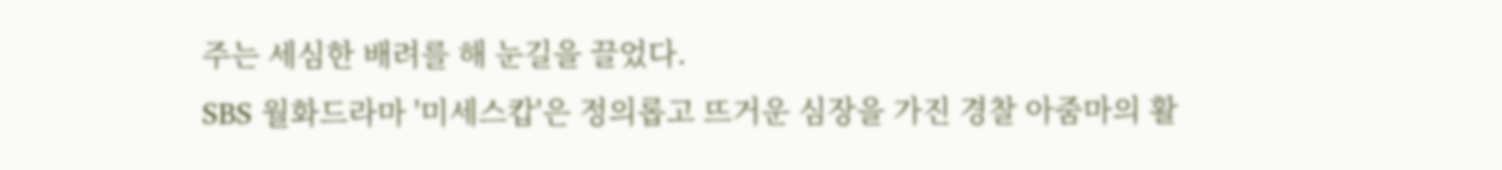주는 세심한 배려를 해 눈길을 끌었다.
SBS 월화드라마 '미세스캅'은 정의롭고 뜨거운 심장을 가진 경찰 아줌마의 활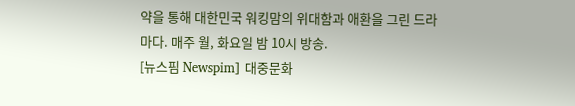약을 통해 대한민국 워킹맘의 위대함과 애환을 그린 드라마다. 매주 월, 화요일 밤 10시 방송.
[뉴스핌 Newspim] 대중문화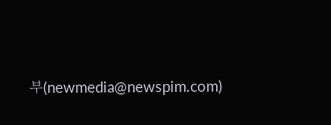부(newmedia@newspim.com)